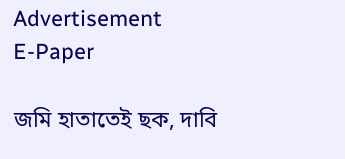Advertisement
E-Paper

জমি হাতাতেই ছক, দাবি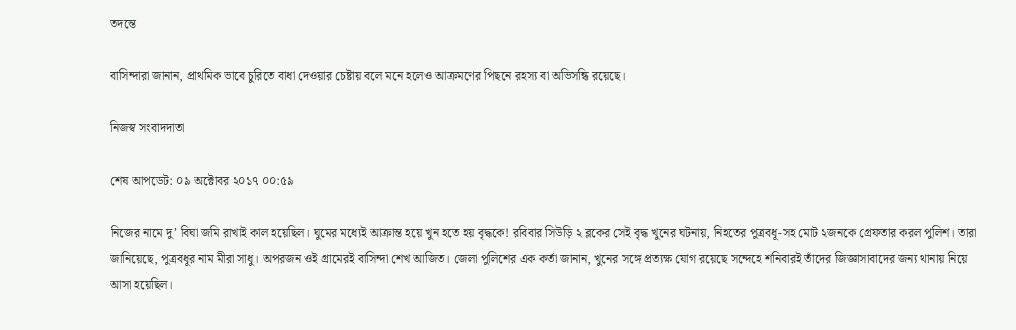তদন্তে

বাসিন্দারা জানান, প্রাথমিক ভাবে চুরিতে বাধা দেওয়ার চেষ্টায় বলে মনে হলেও আক্রমণের পিছনে রহস্য বা অভিসন্ধি রয়েছে।

নিজস্ব সংবাদদাতা

শেষ আপডেট: ০৯ অক্টোবর ২০১৭ ০০:৫৯

নিজের নামে দু’ বিঘা জমি রাখাই কাল হয়েছিল। ঘুমের মধ্যেই আক্রান্ত হয়ে খুন হতে হয় বৃদ্ধকে! রবিবার সিউড়ি ২ ব্লকের সেই বৃদ্ধ খুনের ঘটনায়, নিহতের পুত্রবধূ-সহ মোট ২জনকে গ্রেফতার করল পুলিশ। তারা জানিয়েছে, পুত্রবধূর নাম মীরা সাধু। অপরজন ওই গ্রামেরই বাসিন্দা শেখ আজিত। জেলা পুলিশের এক কর্তা জানান, খুনের সঙ্গে প্রত্যক্ষ যোগ রয়েছে সন্দেহে শনিবারই তাঁদের জিজ্ঞাসাবাদের জন্য থানায় নিয়ে আসা হয়েছিল।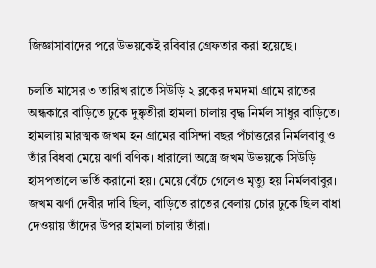জিজ্ঞাসাবাদের পরে উভয়কেই রবিবার গ্রেফতার করা হয়েছে।

চলতি মাসের ৩ তারিখ রাতে সিউড়ি ২ ব্লকের দমদমা গ্রামে রাতের অন্ধকারে বাড়িতে ঢুকে দুষ্কৃতীরা হামলা চালায় বৃদ্ধ নির্মল সাধুর বাড়িতে। হামলায় মারত্মক জখম হন গ্রামের বাসিন্দা বছর পঁচাত্তরের নির্মলবাবু ও তাঁর বিধবা মেয়ে ঝর্ণা বণিক। ধারালো অস্ত্রে জখম উভয়কে সিউড়ি হাসপতালে ভর্তি করানো হয়। মেয়ে বেঁচে গেলেও মৃত্যু হয় নির্মলবাবুর। জখম ঝর্ণা দেবীর দাবি ছিল, বাড়িতে রাতের বেলায় চোর ঢুকে ছিল বাধা দেওয়ায় তাঁদের উপর হামলা চালায় তাঁরা।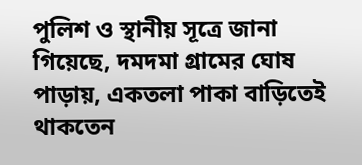পুলিশ ও স্থানীয় সূত্রে জানা গিয়েছে, দমদমা গ্রামের ঘোষ পাড়ায়, একতলা পাকা বাড়িতেই থাকতেন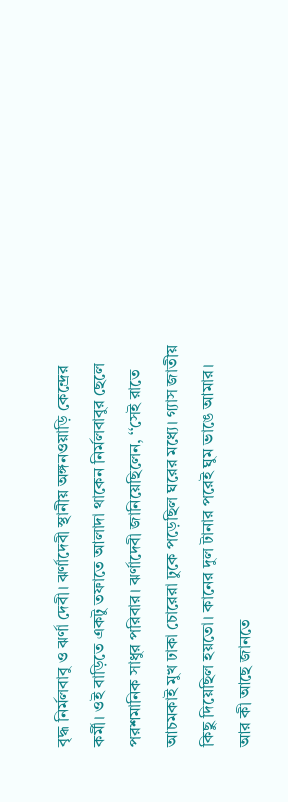বৃদ্ধ নির্মলবাবু ও ঝর্ণা দেবী। ঝর্ণাদেবী স্থানীয় অঙ্গনওয়াড়ি কেন্দ্রের কর্মী। ওই বাড়িতে একটু তফাতে আলাদা থাকেন নির্মলবাবুর ছেলে পরশমানিক সাধুর পরিবার। ঝর্ণাদেবী জানিয়েছিলেন, ‘‘সেই রাতে আচমকাই মুখ ঢাকা চোরেরা ঢুকে পড়েছিল ঘরের মধ্যে। গ্যাস জাতীয় কিছু দিয়েছিল হয়তো। কানের দুল টানার পরেই ঘুম ভাঙে আমার। আর কী আছে জানতে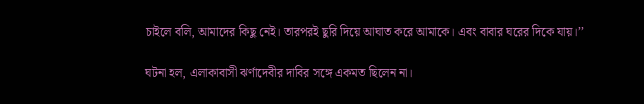চাইলে বলি, আমাদের কিছু নেই। তারপরই ছুরি দিয়ে আঘাত করে আমাকে। এবং বাবার ঘরের দিকে যায়।’’

ঘটনা হল, এলাকাবাসী ঝর্ণাদেবীর দাবির সঙ্গে একমত ছিলেন না।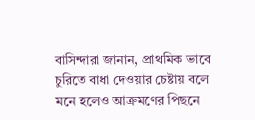বাসিন্দারা জানান, প্রাথমিক ভাবে চুরিতে বাধা দেওয়ার চেষ্টায় বলে মনে হলেও আক্রমণের পিছনে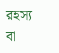রহস্য বা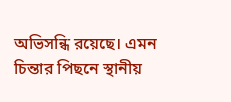অভিসন্ধি রয়েছে। এমন চিন্তার পিছনে স্থানীয়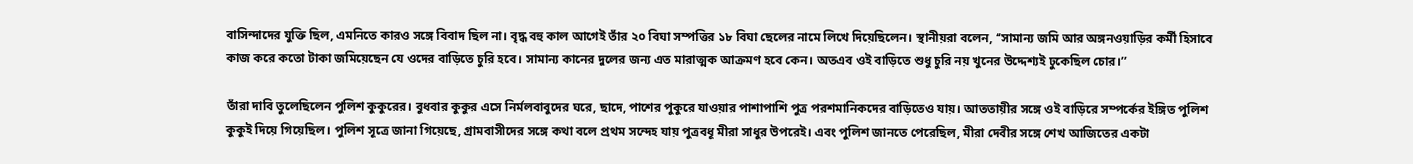বাসিন্দাদের যুক্তি ছিল, এমনিতে কারও সঙ্গে বিবাদ ছিল না। বৃদ্ধ বহু কাল আগেই তাঁর ২০ বিঘা সম্পত্তির ১৮ বিঘা ছেলের নামে লিখে দিয়েছিলেন। স্থানীয়রা বলেন, ‘‘সামান্য জমি আর অঙ্গনওয়াড়ির কর্মী হিসাবে কাজ করে কতো টাকা জমিয়েছেন যে ওদের বাড়িতে চুরি হবে। সামান্য কানের দুলের জন্য এত মারাত্মক আক্রমণ হবে কেন। অতএব ওই বাড়িতে শুধু চুরি নয় খুনের উদ্দেশ্যই ঢুকেছিল চোর।’’

তাঁরা দাবি তুলেছিলেন পুলিশ কুকুরের। বুধবার কুকুর এসে নির্মলবাবুদের ঘরে, ছাদে, পাশের পুকুরে যাওয়ার পাশাপাশি পুত্র পরশমানিকদের বাড়িতেও যায়। আততায়ীর সঙ্গে ওই বাড়িরে সম্পর্কের ইঙ্গিত পুলিশ কুকুই দিয়ে গিয়েছিল। পুলিশ সূত্রে জানা গিয়েছে, গ্রামবাসীদের সঙ্গে কথা বলে প্রথম সন্দেহ যায় পুত্রবধূ মীরা সাধুর উপরেই। এবং পুলিশ জানতে পেরেছিল, মীরা দেবীর সঙ্গে শেখ আজিতের একটা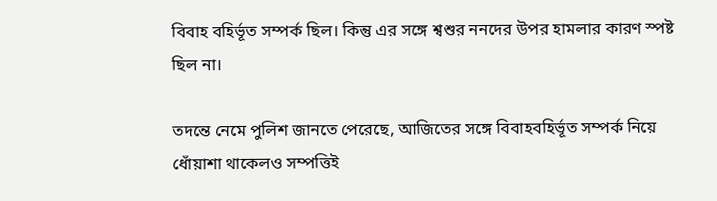বিবাহ বহির্ভূত সম্পর্ক ছিল। কিন্তু এর সঙ্গে শ্বশুর ননদের উপর হামলার কারণ স্পষ্ট ছিল না।

তদন্তে নেমে পুলিশ জানতে পেরেছে, আজিতের সঙ্গে বিবাহবহির্ভূত সম্পর্ক নিয়ে ধোঁয়াশা থাকেলও সম্পত্তিই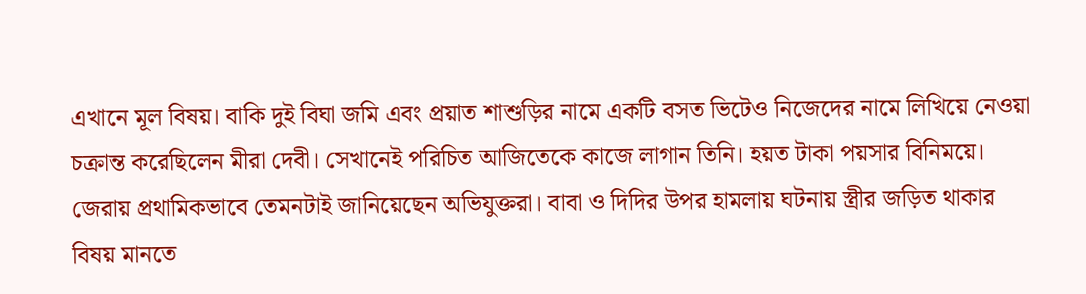এখানে মূল বিষয়। বাকি দুই বিঘা জমি এবং প্রয়াত শাশুড়ির নামে একটি বসত ভিটেও নিজেদের নামে লিখিয়ে নেওয়া চক্রান্ত করেছিলেন মীরা দেবী। সেখানেই পরিচিত আজিতেকে কাজে লাগান তিনি। হয়ত টাকা পয়সার বিনিময়ে। জেরায় প্রথামিকভাবে তেমনটাই জানিয়েছেন অভিযুক্তরা। বাবা ও দিদির উপর হামলায় ঘটনায় স্ত্রীর জড়িত থাকার বিষয় মানতে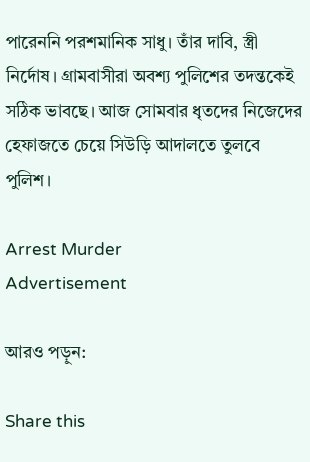পারেননি পরশমানিক সাধু। তাঁর দাবি, স্ত্রী নির্দোষ। গ্রামবাসীরা অবশ্য পুলিশের তদন্তকেই সঠিক ভাবছে। আজ সোমবার ধৃতদের নিজেদের হেফাজতে চেয়ে সিউড়ি আদালতে তুলবে পুলিশ।

Arrest Murder
Advertisement

আরও পড়ুন:

Share this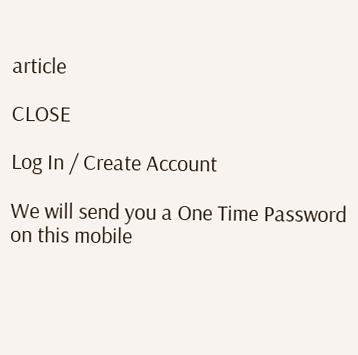article

CLOSE

Log In / Create Account

We will send you a One Time Password on this mobile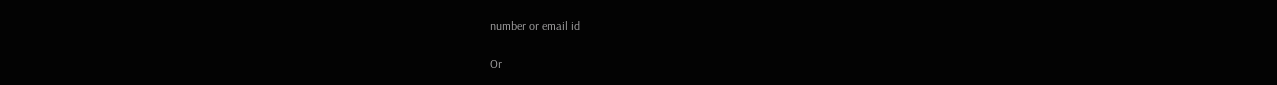number or email id

Or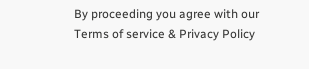By proceeding you agree with our Terms of service & Privacy Policy